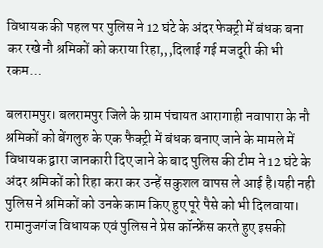विधायक की पहल पर पुलिस ने 12 घंटे के अंदर फेक्ट्री में बंधक बना कर रखे नौ श्रमिकों को कराया रिहा,,,दिलाई गई मजदूरी की भी रकम…

बलरामपुर। बलरामपुर जिले के ग्राम पंचायत आरागाही नवापारा के नौ श्रमिकों को बेंगलुरु के एक फैक्ट्री में बंधक बनाए जाने के मामले में विधायक द्वारा जानकारी दिए जाने के बाद पुलिस की टीम ने 12 घंटे के अंदर श्रमिकों को रिहा करा कर उन्हें सकुशल वापस ले आई है।यही नही पुलिस ने श्रमिकों को उनके काम किए हुए पूरे पैसे को भी दिलवाया। रामानुजगंज विधायक एवं पुलिस ने प्रेस कॉन्फ्रेंस करते हुए इसकी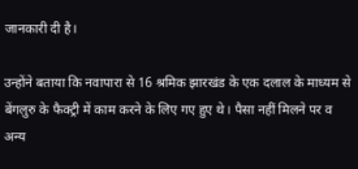जानकारी दी है।

उन्होंने बताया कि नवापारा से 16 श्रमिक झारखंड के एक दलाल के माध्यम से बेंगलुरु के फैक्ट्री में काम करने के लिए गए हुए थे। पैसा नहीं मिलने पर व अन्य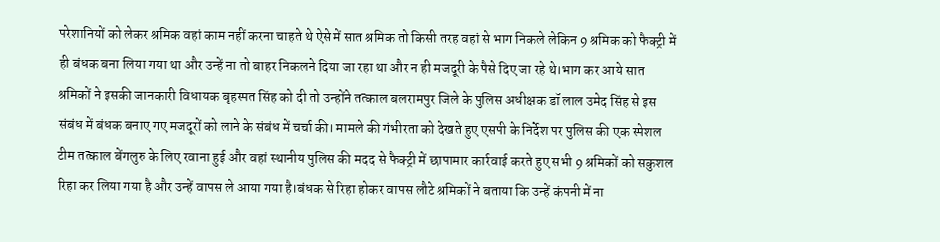परेशानियों को लेकर श्रमिक वहां काम नहीं करना चाहते थे ऐसे में सात श्रमिक तो किसी तरह वहां से भाग निकले लेकिन 9 श्रमिक को फैक्ट्री में ही बंधक बना लिया गया था और उन्हें ना तो बाहर निकलने दिया जा रहा था और न ही मजदूरी के पैसे दिए जा रहे थे।भाग कर आये सात श्रमिकों ने इसकी जानकारी विधायक बृहस्पत सिंह को दी तो उन्होंने तत्काल बलरामपुर जिले के पुलिस अधीक्षक डॉ लाल उमेद सिंह से इस संबंध में बंधक बनाए गए मजदूरों को लाने के संबंध में चर्चा की। मामले की गंभीरता को देखते हुए एसपी के निर्देश पर पुलिस की एक स्पेशल टीम तत्काल बेंगलुरु के लिए रवाना हुई और वहां स्थानीय पुलिस की मदद से फैक्ट्री में छापामार कार्रवाई करते हुए सभी 9 श्रमिकों को सकुशल रिहा कर लिया गया है और उन्हें वापस ले आया गया है।बंधक से रिहा होकर वापस लौटे श्रमिकों ने बताया कि उन्हें कंपनी में ना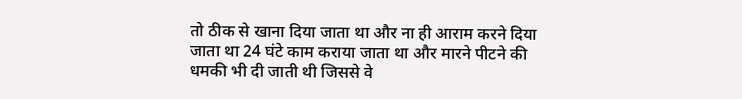तो ठीक से खाना दिया जाता था और ना ही आराम करने दिया जाता था 24 घंटे काम कराया जाता था और मारने पीटने की धमकी भी दी जाती थी जिससे वे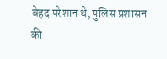बेहद परेशान थे, पुलिस प्रशासन की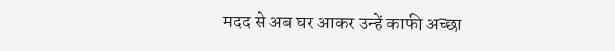मदद से अब घर आकर उन्हें काफी अच्छा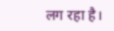लग रहा है।